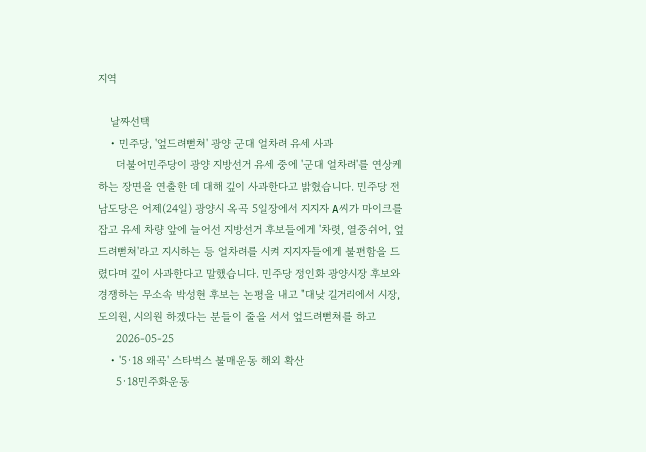지역

    날짜선택
    • 민주당, '엎드려뻗쳐' 광양 군대 얼차려 유세 사과
      더불어민주당이 광양 지방선거 유세 중에 '군대 얼차려'를 연상케 하는 장면을 연출한 데 대해 깊이 사과한다고 밝혔습니다. 민주당 전남도당은 어제(24일) 광양시 옥곡 5일장에서 지지자 A씨가 마이크를 잡고 유세 차량 앞에 늘어선 지방선거 후보들에게 '차렷, 열중쉬어, 엎드려뻗쳐'라고 지시하는 등 얼차려를 시켜 지지자들에게 불편함을 드렸다며 깊이 사과한다고 말했습니다. 민주당 정인화 광양시장 후보와 경쟁하는 무소속 박성현 후보는 논평을 내고 "대낮 길거리에서 시장, 도의원, 시의원 하겠다는 분들이 줄을 서서 엎드려뻗쳐를 하고
      2026-05-25
    • '5·18 왜곡' 스타벅스 불매운동 해외 확산
      5·18민주화운동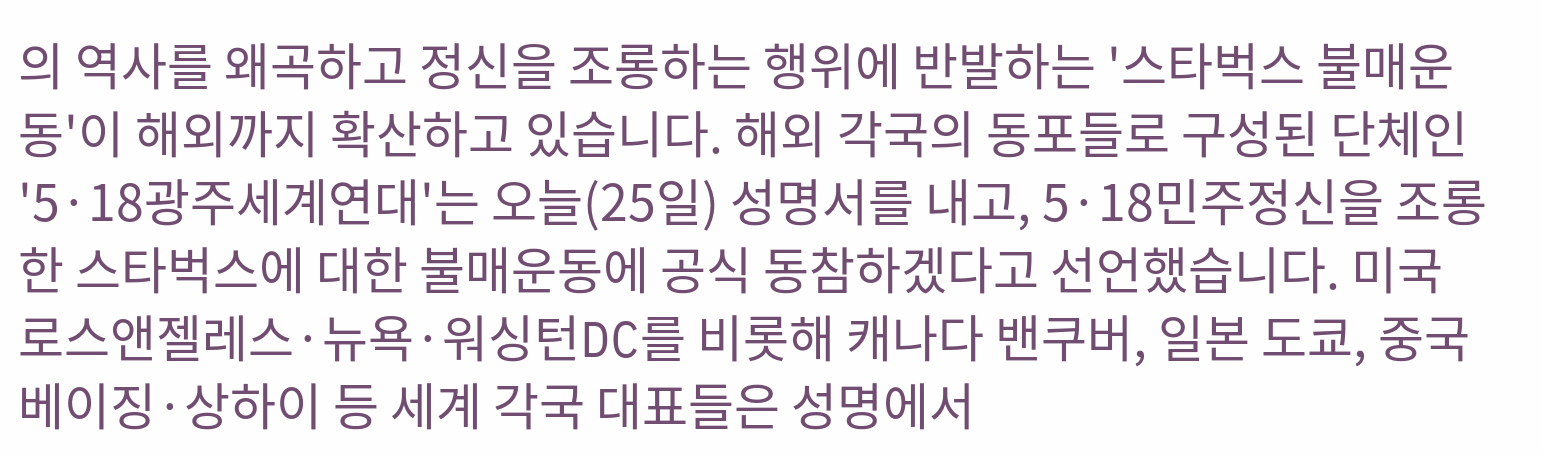의 역사를 왜곡하고 정신을 조롱하는 행위에 반발하는 '스타벅스 불매운동'이 해외까지 확산하고 있습니다. 해외 각국의 동포들로 구성된 단체인 '5·18광주세계연대'는 오늘(25일) 성명서를 내고, 5·18민주정신을 조롱한 스타벅스에 대한 불매운동에 공식 동참하겠다고 선언했습니다. 미국 로스앤젤레스·뉴욕·워싱턴DC를 비롯해 캐나다 밴쿠버, 일본 도쿄, 중국 베이징·상하이 등 세계 각국 대표들은 성명에서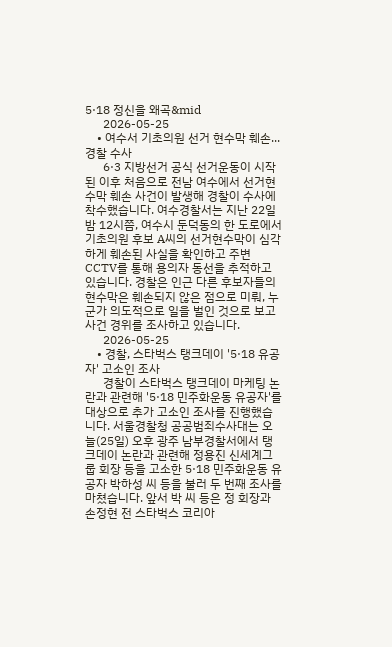5·18 정신을 왜곡&mid
      2026-05-25
    • 여수서 기초의원 선거 현수막 훼손...경찰 수사
      6·3 지방선거 공식 선거운동이 시작된 이후 처음으로 전남 여수에서 선거현수막 훼손 사건이 발생해 경찰이 수사에 착수했습니다. 여수경찰서는 지난 22일 밤 12시쯤, 여수시 둔덕동의 한 도로에서 기초의원 후보 A씨의 선거현수막이 심각하게 훼손된 사실을 확인하고 주변 CCTV를 통해 용의자 동선을 추적하고 있습니다. 경찰은 인근 다른 후보자들의 현수막은 훼손되지 않은 점으로 미뤄, 누군가 의도적으로 일을 벌인 것으로 보고 사건 경위를 조사하고 있습니다.
      2026-05-25
    • 경찰, 스타벅스 탱크데이 '5·18 유공자' 고소인 조사
      경찰이 스타벅스 탱크데이 마케팅 논란과 관련해 '5·18 민주화운동 유공자'를 대상으로 추가 고소인 조사를 진행했습니다. 서울경찰청 공공범죄수사대는 오늘(25일) 오후 광주 남부경찰서에서 탱크데이 논란과 관련해 정용진 신세계그룹 회장 등을 고소한 5·18 민주화운동 유공자 박하성 씨 등을 불러 두 번째 조사를 마쳤습니다. 앞서 박 씨 등은 정 회장과 손정현 전 스타벅스 코리아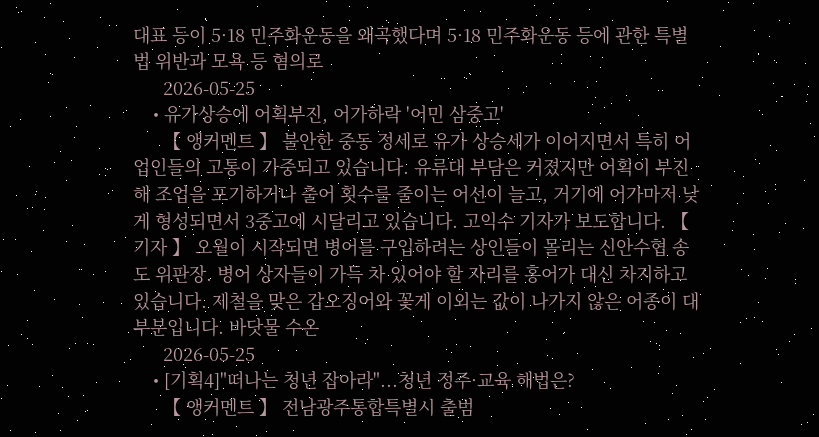대표 등이 5·18 민주화운동을 왜곡했다며 5·18 민주화운동 등에 관한 특별법 위반과 모욕 등 혐의로
      2026-05-25
    • 유가상승에 어획부진, 어가하락 '어민 삼중고'
      【 앵커멘트 】 불안한 중동 정세로 유가 상승세가 이어지면서 특히 어업인들의 고통이 가중되고 있습니다. 유류대 부담은 커졌지만 어획이 부진해 조업을 포기하거나 출어 횟수를 줄이는 어선이 늘고, 거기에 어가마저 낮게 형성되면서 3중고에 시달리고 있습니다. 고익수 기자가 보도합니다. 【 기자 】 오월이 시작되면 병어를 구입하려는 상인들이 몰리는 신안수협 송도 위판장. 병어 상자들이 가득 차 있어야 할 자리를 홍어가 대신 차지하고 있습니다. 제철을 맞은 갑오징어와 꽃게 이외는 값이 나가지 않은 어종이 대부분입니다. 바닷물 수온
      2026-05-25
    • [기획4]"떠나는 청년 잡아라"...청년 정주·교육 해법은?
      【 앵커멘트 】 전남광주통합특별시 출범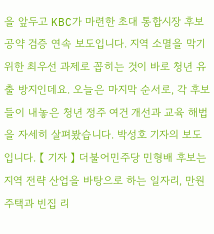을 앞두고 KBC가 마련한 초대 통합시장 후보 공약 검증 연속 보도입니다. 지역 소멸을 막기 위한 최우선 과제로 꼽히는 것이 바로 청년 유출 방지인데요. 오늘은 마지막 순서로, 각 후보들이 내놓은 청년 정주 여건 개선과 교육 해법을 자세히 살펴봤습니다. 박성호 기자의 보도입니다. 【 기자 】 더불어민주당 민형배 후보는 지역 전략 산업을 바탕으로 하는 일자리, 만원주택과 빈집 리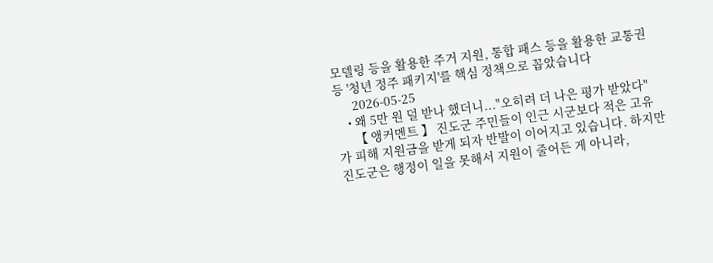모델링 등을 활용한 주거 지원, 통합 패스 등을 활용한 교통권 등 '청년 정주 패키지'를 핵심 정책으로 꼽았습니다
      2026-05-25
    • 왜 5만 원 덜 받나 했더니..."오히려 더 나은 평가 받았다"
      【 앵커멘트 】 진도군 주민들이 인근 시군보다 적은 고유가 피해 지원금을 받게 되자 반발이 이어지고 있습니다. 하지만 진도군은 행정이 일을 못해서 지원이 줄어든 게 아니라,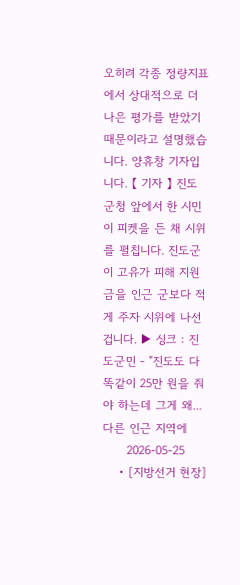오히려 각종 정량지표에서 상대적으로 더 나은 평가를 받았기 때문이라고 설명했습니다. 양휴창 기자입니다. 【 기자 】 진도군청 앞에서 한 시민이 피켓을 든 채 시위를 펼칩니다. 진도군이 고유가 피해 지원금을 인근 군보다 적게 주자 시위에 나선 겁니다. ▶ 싱크 : 진도군민 - "진도도 다 똑같이 25만 원을 줘야 하는데 그게 왜...다른 인근 지역에
      2026-05-25
    • [지방선거 현장]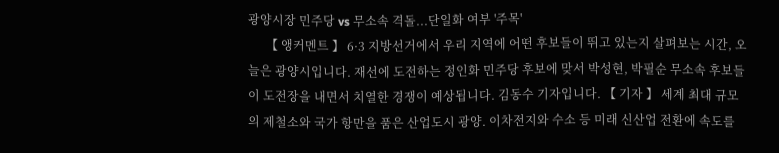광양시장 민주당 vs 무소속 격돌...단일화 여부 '주목'
      【 앵커멘트 】 6·3 지방선거에서 우리 지역에 어떤 후보들이 뛰고 있는지 살펴보는 시간, 오늘은 광양시입니다. 재선에 도전하는 정인화 민주당 후보에 맞서 박성현, 박필순 무소속 후보들이 도전장을 내면서 치열한 경쟁이 예상됩니다. 김동수 기자입니다. 【 기자 】 세계 최대 규모의 제철소와 국가 항만을 품은 산업도시 광양. 이차전지와 수소 등 미래 신산업 전환에 속도를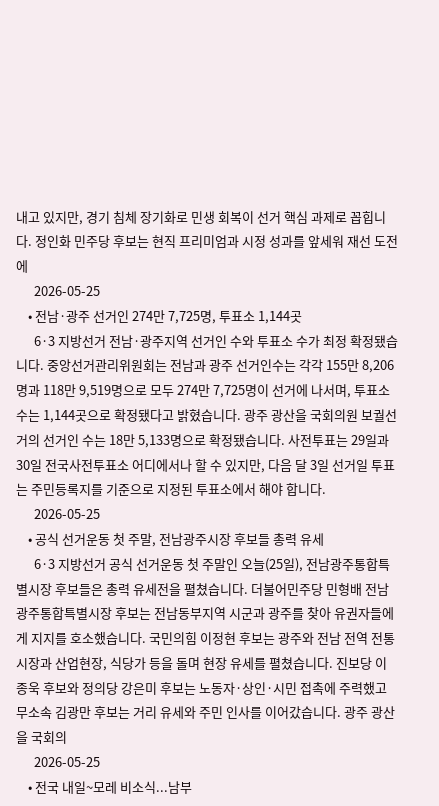내고 있지만, 경기 침체 장기화로 민생 회복이 선거 핵심 과제로 꼽힙니다. 정인화 민주당 후보는 현직 프리미엄과 시정 성과를 앞세워 재선 도전에
      2026-05-25
    • 전남·광주 선거인 274만 7,725명, 투표소 1,144곳
      6·3 지방선거 전남·광주지역 선거인 수와 투표소 수가 최정 확정됐습니다. 중앙선거관리위원회는 전남과 광주 선거인수는 각각 155만 8,206명과 118만 9,519명으로 모두 274만 7,725명이 선거에 나서며, 투표소 수는 1,144곳으로 확정됐다고 밝혔습니다. 광주 광산을 국회의원 보궐선거의 선거인 수는 18만 5,133명으로 확정됐습니다. 사전투표는 29일과 30일 전국사전투표소 어디에서나 할 수 있지만, 다음 달 3일 선거일 투표는 주민등록지를 기준으로 지정된 투표소에서 해야 합니다.
      2026-05-25
    • 공식 선거운동 첫 주말, 전남광주시장 후보들 총력 유세
      6·3 지방선거 공식 선거운동 첫 주말인 오늘(25일), 전남광주통합특별시장 후보들은 총력 유세전을 펼쳤습니다. 더불어민주당 민형배 전남광주통합특별시장 후보는 전남동부지역 시군과 광주를 찾아 유권자들에게 지지를 호소했습니다. 국민의힘 이정현 후보는 광주와 전남 전역 전통시장과 산업현장, 식당가 등을 돌며 현장 유세를 펼쳤습니다. 진보당 이종욱 후보와 정의당 강은미 후보는 노동자·상인·시민 접촉에 주력했고 무소속 김광만 후보는 거리 유세와 주민 인사를 이어갔습니다. 광주 광산을 국회의
      2026-05-25
    • 전국 내일~모레 비소식...남부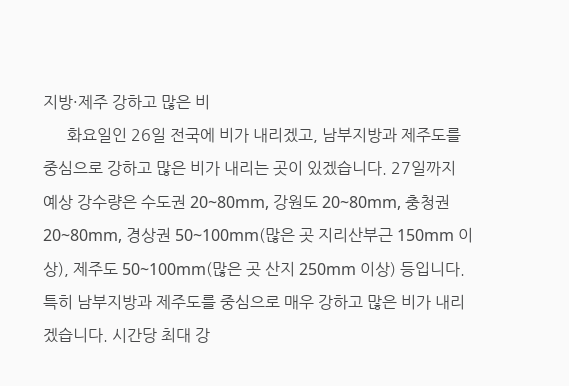지방·제주 강하고 많은 비
      화요일인 26일 전국에 비가 내리겠고, 남부지방과 제주도를 중심으로 강하고 많은 비가 내리는 곳이 있겠습니다. 27일까지 예상 강수량은 수도권 20~80mm, 강원도 20~80mm, 충청권 20~80mm, 경상권 50~100mm(많은 곳 지리산부근 150mm 이상), 제주도 50~100mm(많은 곳 산지 250mm 이상) 등입니다. 특히 남부지방과 제주도를 중심으로 매우 강하고 많은 비가 내리겠습니다. 시간당 최대 강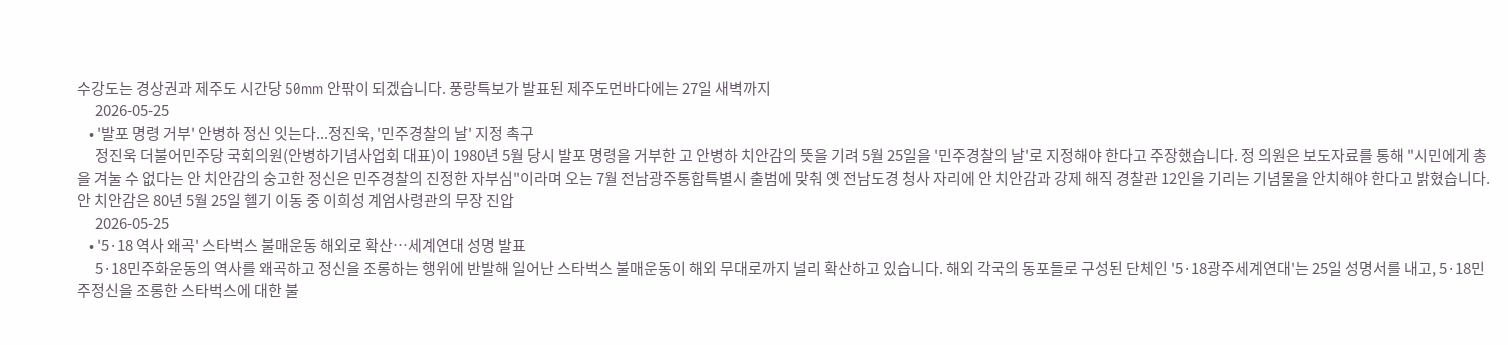수강도는 경상권과 제주도 시간당 50mm 안팎이 되겠습니다. 풍랑특보가 발표된 제주도먼바다에는 27일 새벽까지
      2026-05-25
    • '발포 명령 거부' 안병하 정신 잇는다...정진욱, '민주경찰의 날' 지정 촉구
      정진욱 더불어민주당 국회의원(안병하기념사업회 대표)이 1980년 5월 당시 발포 명령을 거부한 고 안병하 치안감의 뜻을 기려 5월 25일을 '민주경찰의 날'로 지정해야 한다고 주장했습니다. 정 의원은 보도자료를 통해 "시민에게 총을 겨눌 수 없다는 안 치안감의 숭고한 정신은 민주경찰의 진정한 자부심"이라며 오는 7월 전남광주통합특별시 출범에 맞춰 옛 전남도경 청사 자리에 안 치안감과 강제 해직 경찰관 12인을 기리는 기념물을 안치해야 한다고 밝혔습니다. 안 치안감은 80년 5월 25일 헬기 이동 중 이희성 계엄사령관의 무장 진압
      2026-05-25
    • '5·18 역사 왜곡' 스타벅스 불매운동 해외로 확산…세계연대 성명 발표
      5·18민주화운동의 역사를 왜곡하고 정신을 조롱하는 행위에 반발해 일어난 스타벅스 불매운동이 해외 무대로까지 널리 확산하고 있습니다. 해외 각국의 동포들로 구성된 단체인 '5·18광주세계연대'는 25일 성명서를 내고, 5·18민주정신을 조롱한 스타벅스에 대한 불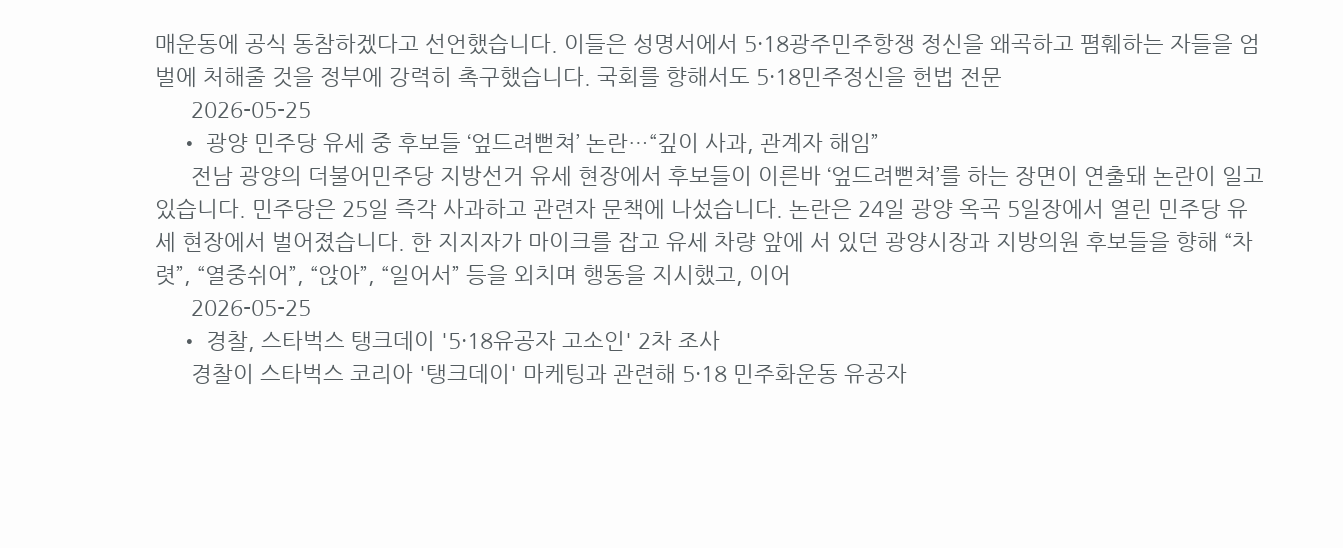매운동에 공식 동참하겠다고 선언했습니다. 이들은 성명서에서 5·18광주민주항쟁 정신을 왜곡하고 폄훼하는 자들을 엄벌에 처해줄 것을 정부에 강력히 촉구했습니다. 국회를 향해서도 5·18민주정신을 헌법 전문
      2026-05-25
    • 광양 민주당 유세 중 후보들 ‘엎드려뻗쳐’ 논란…“깊이 사과, 관계자 해임”
      전남 광양의 더불어민주당 지방선거 유세 현장에서 후보들이 이른바 ‘엎드려뻗쳐’를 하는 장면이 연출돼 논란이 일고 있습니다. 민주당은 25일 즉각 사과하고 관련자 문책에 나섰습니다. 논란은 24일 광양 옥곡 5일장에서 열린 민주당 유세 현장에서 벌어졌습니다. 한 지지자가 마이크를 잡고 유세 차량 앞에 서 있던 광양시장과 지방의원 후보들을 향해 “차렷”, “열중쉬어”, “앉아”, “일어서” 등을 외치며 행동을 지시했고, 이어
      2026-05-25
    • 경찰, 스타벅스 탱크데이 '5·18유공자 고소인' 2차 조사
      경찰이 스타벅스 코리아 '탱크데이' 마케팅과 관련해 5·18 민주화운동 유공자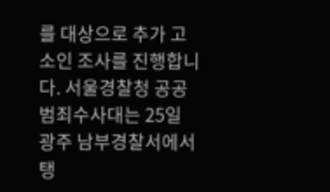를 대상으로 추가 고소인 조사를 진행합니다. 서울경찰청 공공범죄수사대는 25일 광주 남부경찰서에서 탱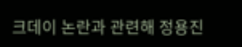크데이 논란과 관련해 정용진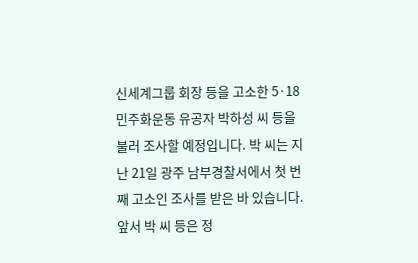신세계그룹 회장 등을 고소한 5·18 민주화운동 유공자 박하성 씨 등을 불러 조사할 예정입니다. 박 씨는 지난 21일 광주 남부경찰서에서 첫 번째 고소인 조사를 받은 바 있습니다. 앞서 박 씨 등은 정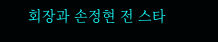회장과 손정현 전 스타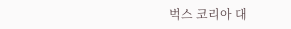벅스 코리아 대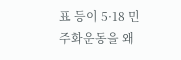표 등이 5·18 민주화운동을 왜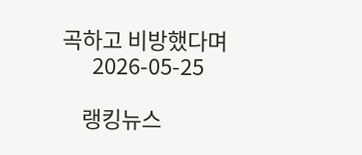곡하고 비방했다며
      2026-05-25

    랭킹뉴스